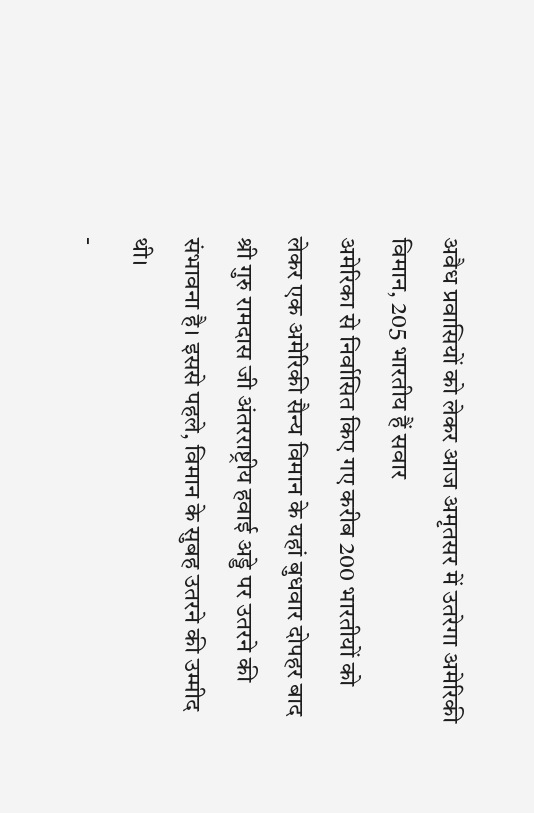अवैध प्रवासियों को लेकर आज अमृतसर में उतरेगा अमेरिकी विमान, 205 भारतीय हैं सवार
अमेरिका से निर्वासित किए गए करीब 200 भारतीयों को लेकर एक अमेरिकी सैन्य विमान के यहां बुधवार दोपहर बाद श्री गुरु रामदास जी अंतरराष्ट्रीय हवाई अड्डे पर उतरने की संभावना है। इससे पहले, विमान के सुबह उतरने की उम्मीद थी।
-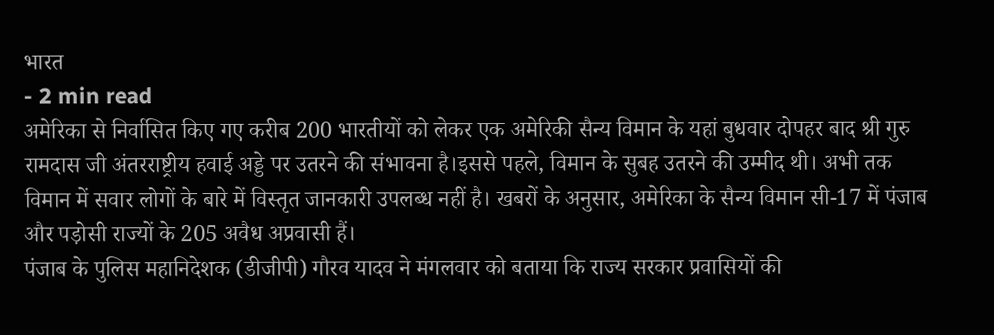भारत
- 2 min read
अमेरिका से निर्वासित किए गए करीब 200 भारतीयों को लेकर एक अमेरिकी सैन्य विमान के यहां बुधवार दोपहर बाद श्री गुरु रामदास जी अंतरराष्ट्रीय हवाई अड्डे पर उतरने की संभावना है।इससे पहले, विमान के सुबह उतरने की उम्मीद थी। अभी तक विमान में सवार लोगों के बारे में विस्तृत जानकारी उपलब्ध नहीं है। खबरों के अनुसार, अमेरिका के सैन्य विमान सी-17 में पंजाब और पड़ोसी राज्यों के 205 अवैध अप्रवासी हैं।
पंजाब के पुलिस महानिदेशक (डीजीपी) गौरव यादव ने मंगलवार को बताया कि राज्य सरकार प्रवासियों की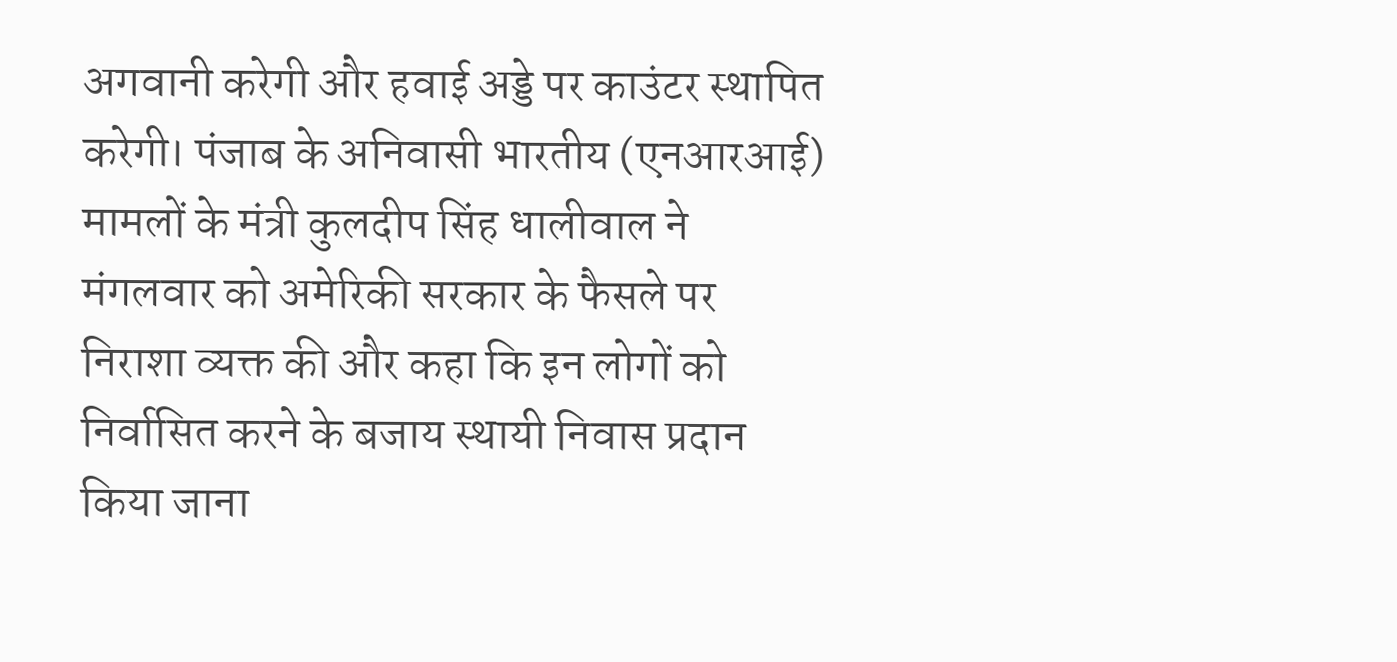अगवानी करेगी और हवाई अड्डे पर काउंटर स्थापित करेगी। पंजाब के अनिवासी भारतीय (एनआरआई) मामलों के मंत्री कुलदीप सिंह धालीवाल ने मंगलवार को अमेरिकी सरकार के फैसले पर निराशा व्यक्त की और कहा कि इन लोगों को निर्वासित करने के बजाय स्थायी निवास प्रदान किया जाना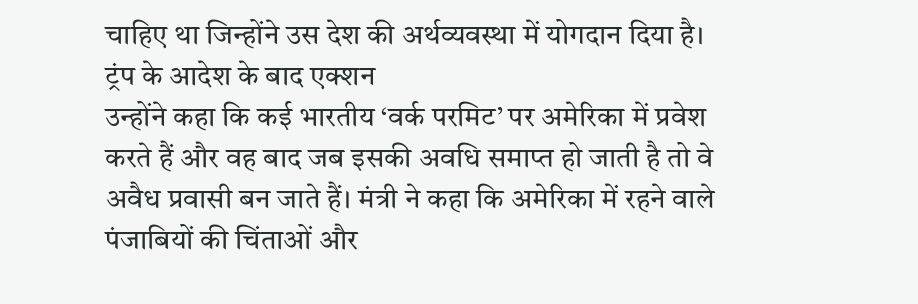चाहिए था जिन्होंने उस देश की अर्थव्यवस्था में योगदान दिया है।
ट्रंप के आदेश के बाद एक्शन
उन्होंने कहा कि कई भारतीय ‘वर्क परमिट’ पर अमेरिका में प्रवेश करते हैं और वह बाद जब इसकी अवधि समाप्त हो जाती है तो वे अवैध प्रवासी बन जाते हैं। मंत्री ने कहा कि अमेरिका में रहने वाले पंजाबियों की चिंताओं और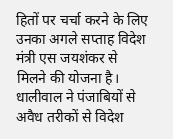हितों पर चर्चा करने के लिए उनका अगले सप्ताह विदेश मंत्री एस जयशंकर से मिलने की योजना है। धालीवाल ने पंजाबियों से अवैध तरीकों से विदेश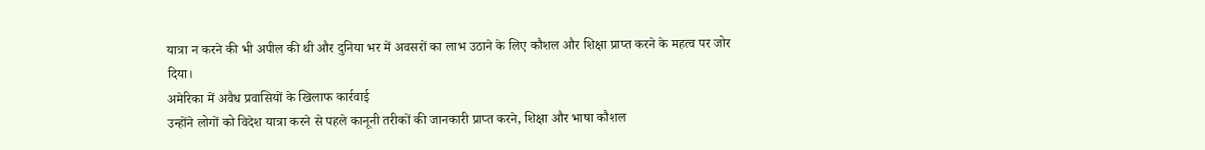यात्रा न करने की भी अपील की थी और दुनिया भर में अवसरों का लाभ उठाने के लिए कौशल और शिक्षा प्राप्त करने के महत्व पर जोर दिया।
अमेरिका में अवैध प्रवासियों के खिलाफ कार्रवाई
उन्होंने लोगों को विदेश यात्रा करने से पहले कानूनी तरीकों की जानकारी प्राप्त करने, शिक्षा और भाषा कौशल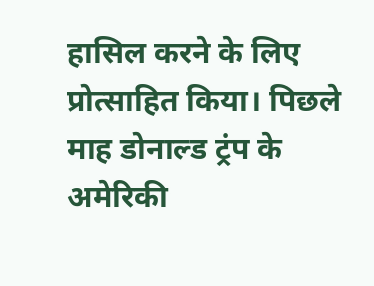हासिल करने के लिए प्रोत्साहित किया। पिछले माह डोनाल्ड ट्रंप के अमेरिकी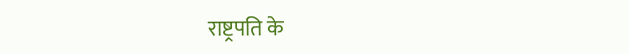राष्ट्रपति के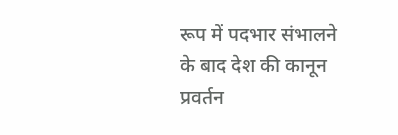रूप में पदभार संभालने के बाद देश की कानून प्रवर्तन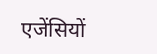एजेंसियों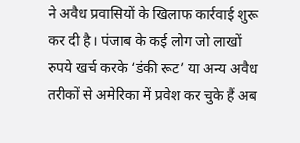ने अवैध प्रवासियों के खिलाफ कार्रवाई शुरू कर दी है। पंजाब के कई लोग जो लाखों रुपये खर्च करके ‘डंकी रूट’ या अन्य अवैध तरीकों से अमेरिका में प्रवेश कर चुके हैं अब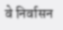वे निर्वासन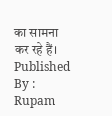का सामना कर रहे हैं।
Published By : Rupam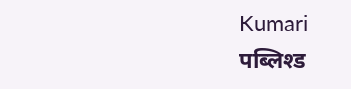Kumari
पब्लिश्ड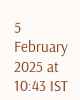5 February 2025 at 10:43 IST